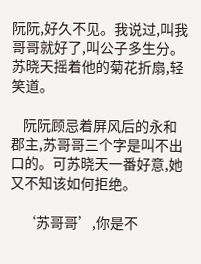阮阮,好久不见。我说过,叫我哥哥就好了,叫公子多生分。苏晓天摇着他的菊花折扇,轻笑道。

    阮阮顾忌着屏风后的永和郡主,苏哥哥三个字是叫不出口的。可苏晓天一番好意,她又不知该如何拒绝。

    ‘苏哥哥’,你是不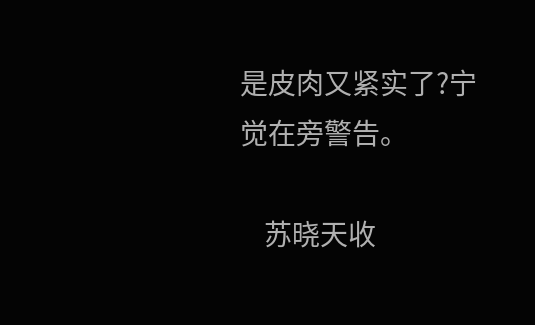是皮肉又紧实了?宁觉在旁警告。

    苏晓天收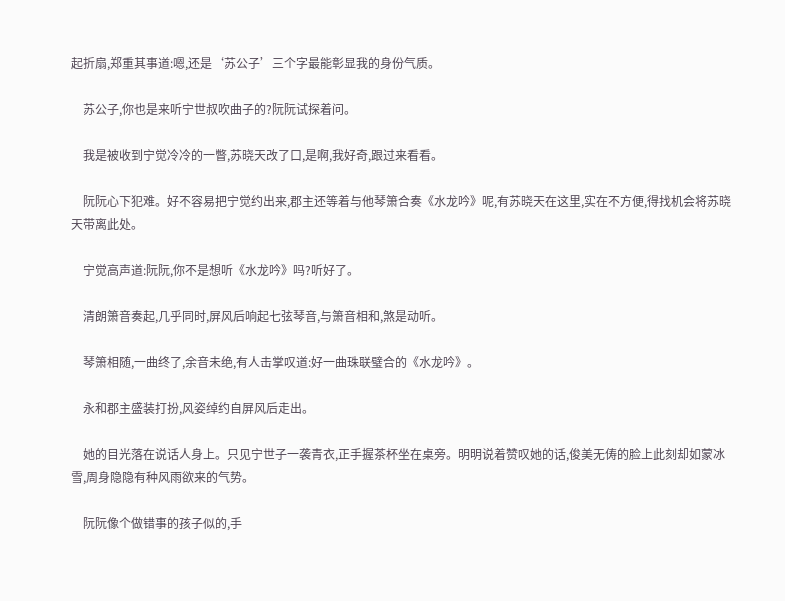起折扇,郑重其事道:嗯,还是‘苏公子’三个字最能彰显我的身份气质。

    苏公子,你也是来听宁世叔吹曲子的?阮阮试探着问。

    我是被收到宁觉冷冷的一瞥,苏晓天改了口,是啊,我好奇,跟过来看看。

    阮阮心下犯难。好不容易把宁觉约出来,郡主还等着与他琴箫合奏《水龙吟》呢,有苏晓天在这里,实在不方便,得找机会将苏晓天带离此处。

    宁觉高声道:阮阮,你不是想听《水龙吟》吗?听好了。

    清朗箫音奏起,几乎同时,屏风后响起七弦琴音,与箫音相和,煞是动听。

    琴箫相随,一曲终了,余音未绝,有人击掌叹道:好一曲珠联璧合的《水龙吟》。

    永和郡主盛装打扮,风姿绰约自屏风后走出。

    她的目光落在说话人身上。只见宁世子一袭青衣,正手握茶杯坐在桌旁。明明说着赞叹她的话,俊美无俦的脸上此刻却如蒙冰雪,周身隐隐有种风雨欲来的气势。

    阮阮像个做错事的孩子似的,手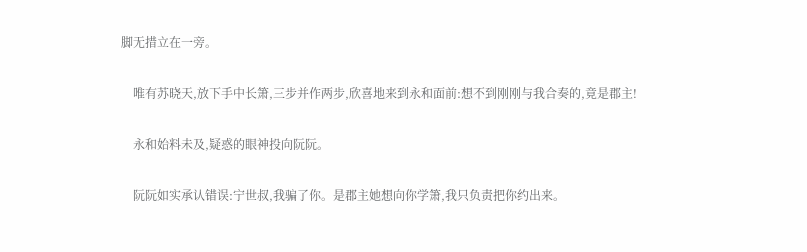脚无措立在一旁。

    唯有苏晓天,放下手中长箫,三步并作两步,欣喜地来到永和面前:想不到刚刚与我合奏的,竟是郡主!

    永和始料未及,疑惑的眼神投向阮阮。

    阮阮如实承认错误:宁世叔,我骗了你。是郡主她想向你学箫,我只负责把你约出来。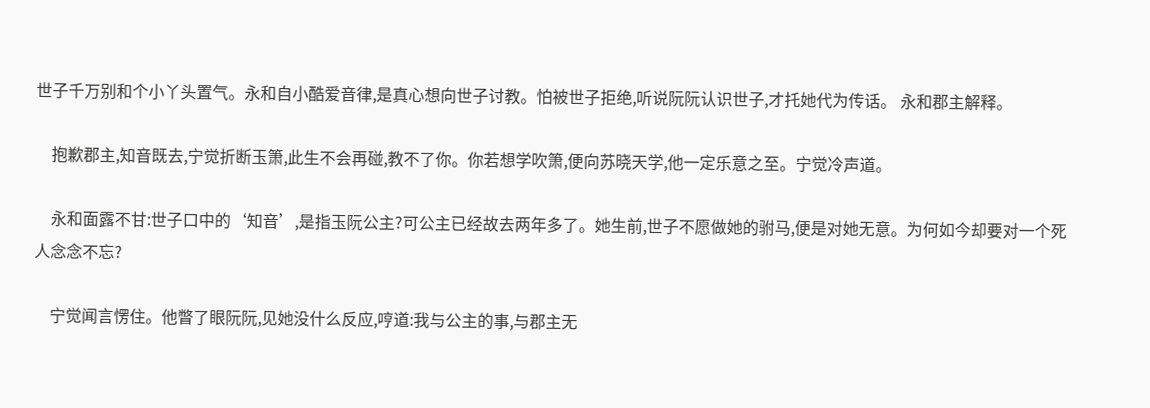世子千万别和个小丫头置气。永和自小酷爱音律,是真心想向世子讨教。怕被世子拒绝,听说阮阮认识世子,才托她代为传话。 永和郡主解释。

    抱歉郡主,知音既去,宁觉折断玉箫,此生不会再碰,教不了你。你若想学吹箫,便向苏晓天学,他一定乐意之至。宁觉冷声道。

    永和面露不甘:世子口中的‘知音’,是指玉阮公主?可公主已经故去两年多了。她生前,世子不愿做她的驸马,便是对她无意。为何如今却要对一个死人念念不忘?

    宁觉闻言愣住。他瞥了眼阮阮,见她没什么反应,哼道:我与公主的事,与郡主无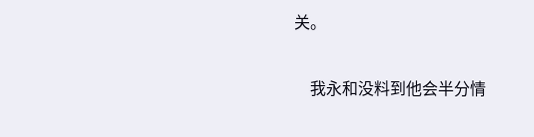关。

    我永和没料到他会半分情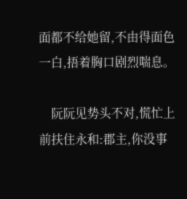面都不给她留,不由得面色一白,捂着胸口剧烈喘息。

    阮阮见势头不对,慌忙上前扶住永和:郡主,你没事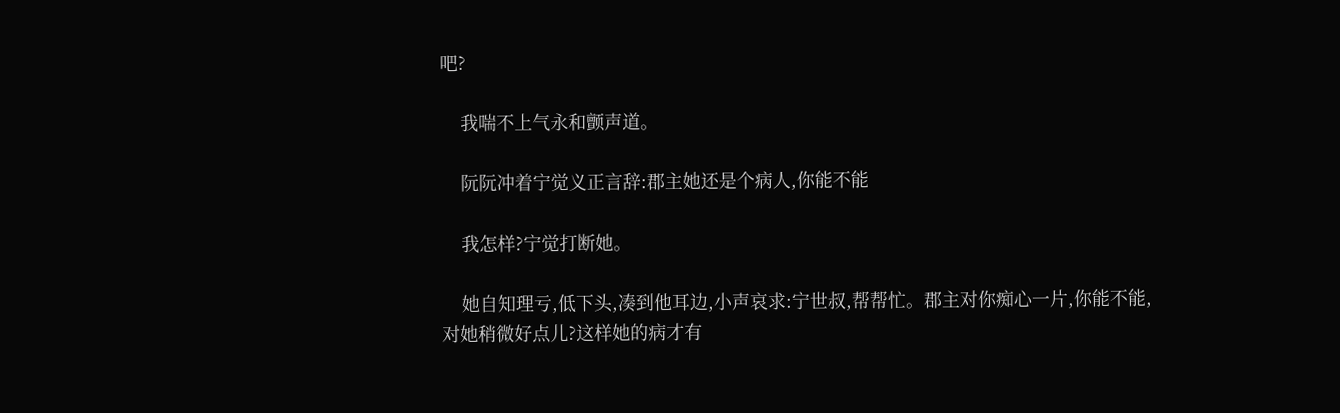吧?

    我喘不上气永和颤声道。

    阮阮冲着宁觉义正言辞:郡主她还是个病人,你能不能

    我怎样?宁觉打断她。

    她自知理亏,低下头,凑到他耳边,小声哀求:宁世叔,帮帮忙。郡主对你痴心一片,你能不能,对她稍微好点儿?这样她的病才有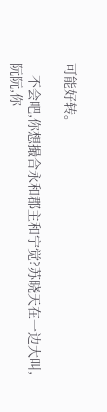可能好转。

    不会吧,你想撮合永和郡主和宁觉?苏晓天在一边大叫,阮阮,你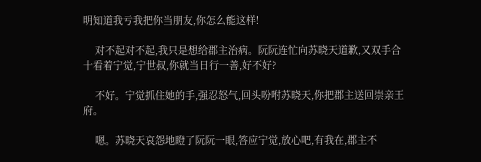明知道我亏我把你当朋友,你怎么能这样!

    对不起对不起,我只是想给郡主治病。阮阮连忙向苏晓天道歉,又双手合十看着宁觉,宁世叔,你就当日行一善,好不好?

    不好。宁觉抓住她的手,强忍怒气,回头吩咐苏晓天,你把郡主送回崇亲王府。

    嗯。苏晓天哀怨地瞪了阮阮一眼,答应宁觉,放心吧,有我在,郡主不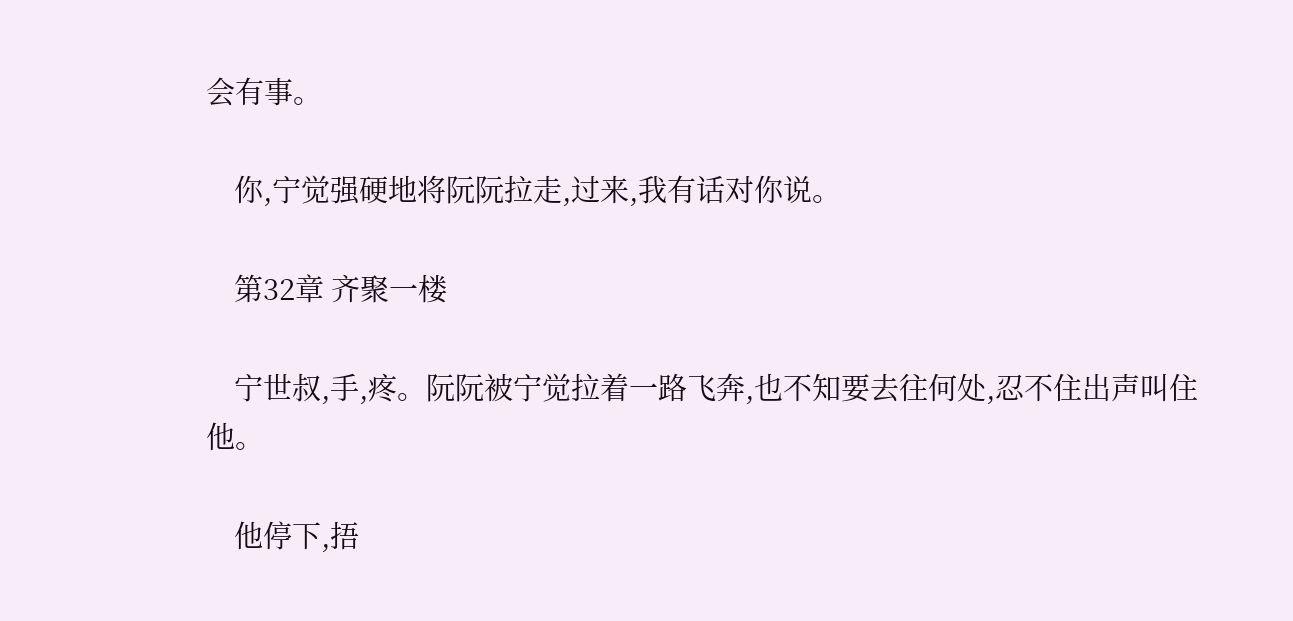会有事。

    你,宁觉强硬地将阮阮拉走,过来,我有话对你说。

    第32章 齐聚一楼

    宁世叔,手,疼。阮阮被宁觉拉着一路飞奔,也不知要去往何处,忍不住出声叫住他。

    他停下,捂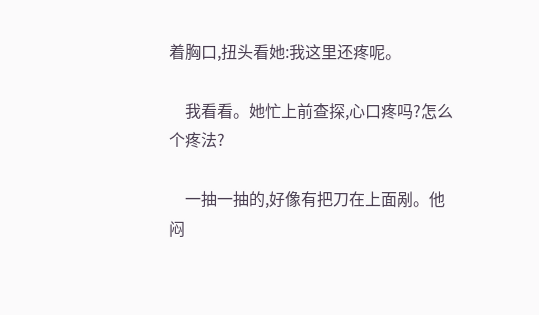着胸口,扭头看她:我这里还疼呢。

    我看看。她忙上前查探,心口疼吗?怎么个疼法?

    一抽一抽的,好像有把刀在上面剐。他闷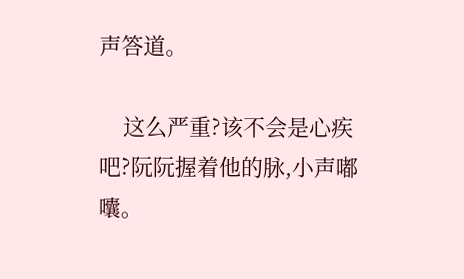声答道。

    这么严重?该不会是心疾吧?阮阮握着他的脉,小声嘟囔。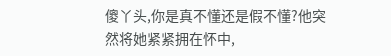傻丫头,你是真不懂还是假不懂?他突然将她紧紧拥在怀中,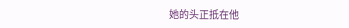她的头正抵在他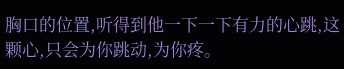胸口的位置,听得到他一下一下有力的心跳,这颗心,只会为你跳动,为你疼。